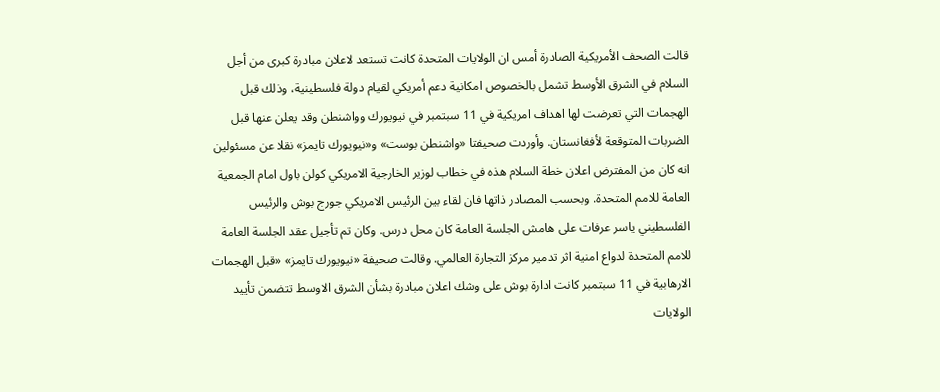قالت الصحف الأمريكية الصادرة أمس ان الولايات المتحدة كانت تستعد لاعلان مبادرة كبرى من أجل السلام في الشرق الأوسط تشمل بالخصوص امكانية دعم أمريكي لقيام دولة فلسطينية، وذلك قبل الهجمات التي تعرضت لها اهداف امريكية في 11 سبتمبر في نيويورك وواشنطن وقد يعلن عنها قبل الضربات المتوقعة لأفغانستان. وأوردت صحيفتا «واشنطن بوست» و«نيويورك تايمز» نقلا عن مسئولين انه كان من المفترض اعلان خطة السلام هذه في خطاب لوزير الخارجية الامريكي كولن باول امام الجمعية العامة للامم المتحدة. وبحسب المصادر ذاتها فان لقاء بين الرئيس الامريكي جورج بوش والرئيس الفلسطيني ياسر عرفات على هامش الجلسة العامة كان محل درس. وكان تم تأجيل عقد الجلسة العامة للامم المتحدة لدواع امنية اثر تدمير مركز التجارة العالمي. وقالت صحيفة «نيويورك تايمز» «قبل الهجمات الارهابية في 11 سبتمبر كانت ادارة بوش على وشك اعلان مبادرة بشأن الشرق الاوسط تتضمن تأييد الولايات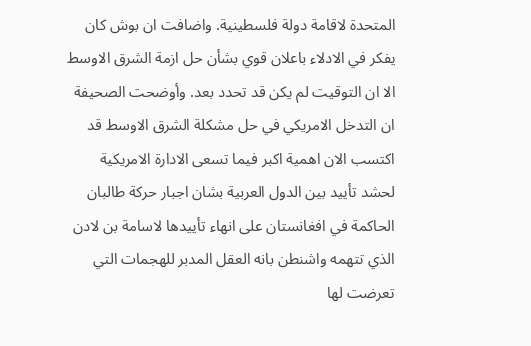المتحدة لاقامة دولة فلسطينية. واضافت ان بوش كان يفكر في الادلاء باعلان قوي بشأن حل ازمة الشرق الاوسط الا ان التوقيت لم يكن قد تحدد بعد. وأوضحت الصحيفة ان التدخل الامريكي في حل مشكلة الشرق الاوسط قد اكتسب الان اهمية اكبر فيما تسعى الادارة الامريكية لحشد تأييد بين الدول العربية بشان اجبار حركة طالبان الحاكمة في افغانستان على انهاء تأييدها لاسامة بن لادن الذي تتهمه واشنطن بانه العقل المدبر للهجمات التي تعرضت لها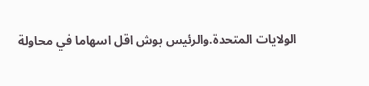الولايات المتحدة.والرئيس بوش اقل اسهاما في محاولة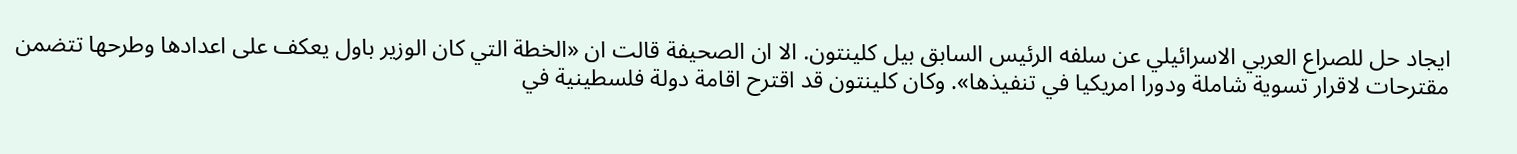ايجاد حل للصراع العربي الاسرائيلي عن سلفه الرئيس السابق بيل كلينتون. الا ان الصحيفة قالت ان «الخطة التي كان الوزير باول يعكف على اعدادها وطرحها تتضمن مقترحات لاقرار تسوية شاملة ودورا امريكيا في تنفيذها». وكان كلينتون قد اقترح اقامة دولة فلسطينية في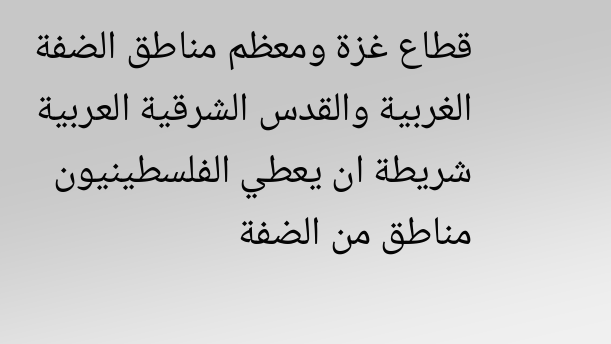قطاع غزة ومعظم مناطق الضفة الغربية والقدس الشرقية العربية شريطة ان يعطي الفلسطينيون مناطق من الضفة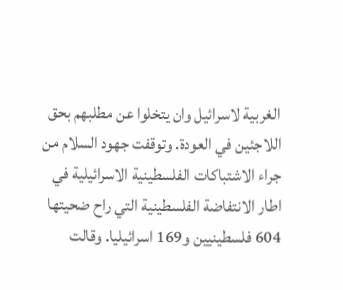الغربية لاسرائيل وان يتخلوا عن مطلبهم بحق اللاجئين في العودة. وتوقفت جهود السلام من جراء الاشتباكات الفلسطينية الاسرائيلية في اطار الانتفاضة الفلسطينية التي راح ضحيتها 604 فلسطينيين و169 اسرائيليا. وقالت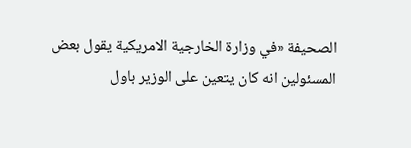الصحيفة «في وزارة الخارجية الامريكية يقول بعض المسئولين انه كان يتعين على الوزير باول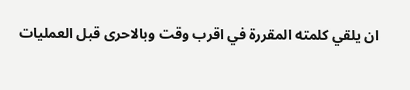ان يلقي كلمته المقررة في اقرب وقت وبالاحرى قبل العمليات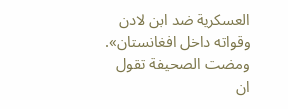العسكرية ضد ابن لادن وقواته داخل افغانستان». ومضت الصحيفة تقول ان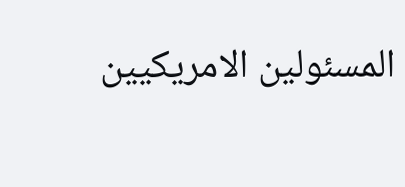المسئولين الامريكيين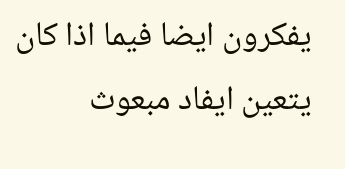يفكرون ايضا فيما اذا كان يتعين ايفاد مبعوث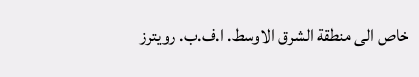خاص الى منطقة الشرق الاوسط. ا.ف.ب. رويترز